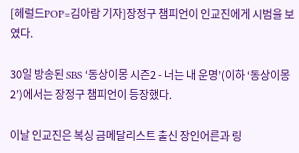[헤럴드POP=김아람 기자]장정구 챔피언이 인교진에게 시범을 보였다.

30일 방송된 SBS ‘동상이몽 시즌2 - 너는 내 운명’(이하 ‘동상이몽2’)에서는 장정구 챔피언이 등장했다.

이날 인교진은 복싱 금메달리스트 출신 장인어른과 링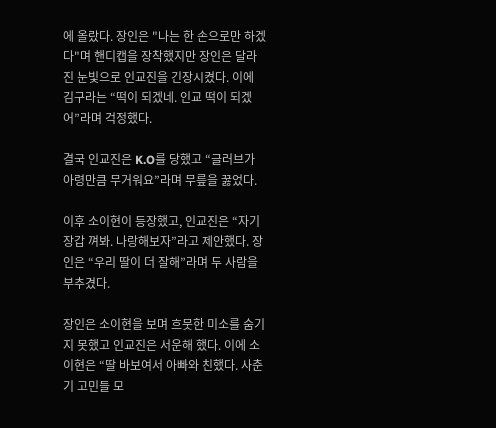에 올랐다. 장인은 "나는 한 손으로만 하겠다"며 핸디캡을 장착했지만 장인은 달라진 눈빛으로 인교진을 긴장시켰다. 이에 김구라는 “떡이 되겠네. 인교 떡이 되겠어”라며 걱정했다.

결국 인교진은 K.O를 당했고 “글러브가 아령만큼 무거워요”라며 무릎을 꿇었다.

이후 소이현이 등장했고, 인교진은 “자기 장갑 껴봐. 나랑해보자”라고 제안했다. 장인은 “우리 딸이 더 잘해”라며 두 사람을 부추겼다.

장인은 소이현을 보며 흐뭇한 미소를 숨기지 못했고 인교진은 서운해 했다. 이에 소이현은 “딸 바보여서 아빠와 친했다. 사춘기 고민들 모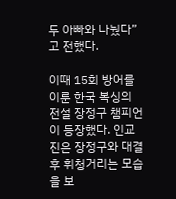두 아빠와 나눴다”고 전했다.

이때 15회 방어를 이룬 한국 복싱의 전설 장정구 챔피언이 등장했다. 인교진은 장정구와 대결 후 휘청거리는 모습을 보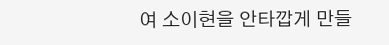여 소이현을 안타깝게 만들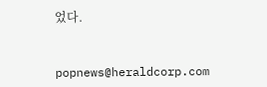었다.


popnews@heraldcorp.com